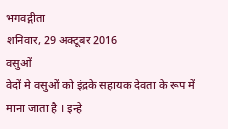भगवद्गीता
शनिवार, 29 अक्टूबर 2016
वसुओं
वेदों मे वसुओं को इंद्रके सहायक देवता के रूप में माना जाता है । इन्हे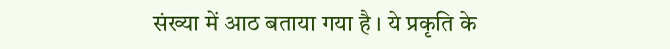संख्या में आठ बताया गया है । ये प्रकृति के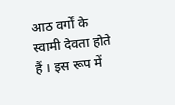आठ वर्गों के स्वामी देवता होते हैं । इस रूप में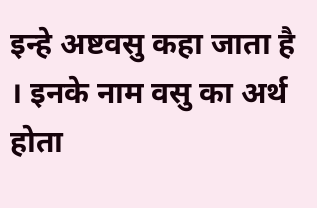इन्हे अष्टवसु कहा जाता है । इनके नाम वसु का अर्थ होता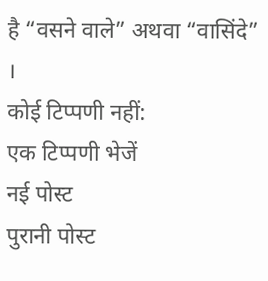है “वसने वाले” अथवा “वासिंदे” ।
कोई टिप्पणी नहीं:
एक टिप्पणी भेजें
नई पोस्ट
पुरानी पोस्ट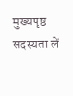मुख्यपृष्ठ
सदस्यता लें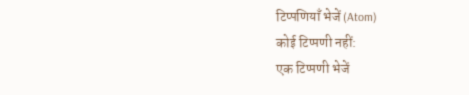टिप्पणियाँ भेजें (Atom)
कोई टिप्पणी नहीं:
एक टिप्पणी भेजें